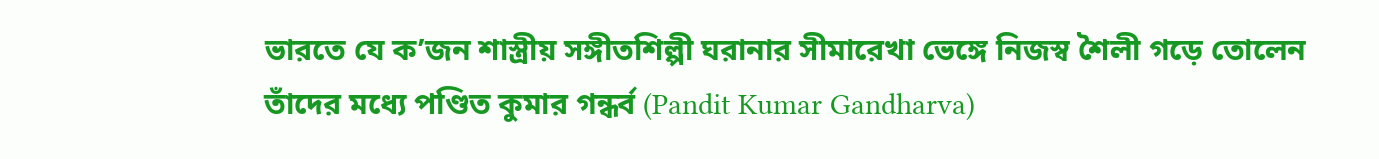ভারতে যে ক’জন শাস্ত্রীয় সঙ্গীতশিল্পী ঘরানার সীমারেখা ভেঙ্গে নিজস্ব শৈলী গড়ে তোলেন তাঁদের মধ্যে পণ্ডিত কুমার গন্ধর্ব (Pandit Kumar Gandharva)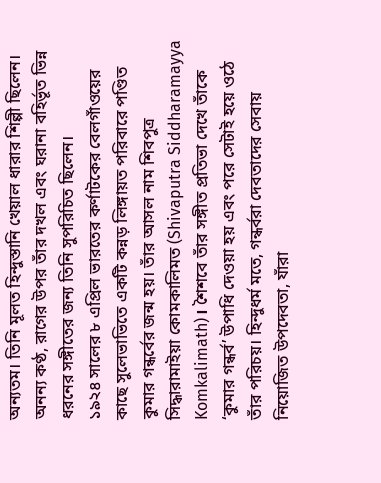অন্যতম। তিনি মূলত হিন্দুস্তানি খেয়াল ধারার শিল্পী ছিলেন। অনন্য কণ্ঠ, রাগের উপর তাঁর দখল এবং ঘরানা বহির্ভূত ভিন্ন ধরনের সঙ্গীতের জন্য তিনি সুপরিচিত ছিলেন।
১৯২৪ সালের ৮ এপ্রিল ভারতের কর্ণাটকের বেলগাঁওয়ের কাছে সুলেভাভিতে একটি কন্নড় লিঙ্গায়ত পরিবারে পণ্ডিত কুমার গন্ধর্বের জন্ম হয়। তাঁর আসল নাম শিবপুত্র সিদ্ধারামাইয়া কোমকালিমত (Shivaputra Siddharamayya Komkalimath)। শৈশবে তাঁর সঙ্গীত প্রতিভা দেখে তাঁকে ‘কুমার গন্ধর্ব’ উপাধি দেওয়া হয় এবং পরে সেটাই হয়ে ওঠে তাঁর পরিচয়। হিন্দুধর্ম মতে, গন্ধর্বরা দেবতাদের সেবায় নিয়োজিত উপদেবতা, যাঁরা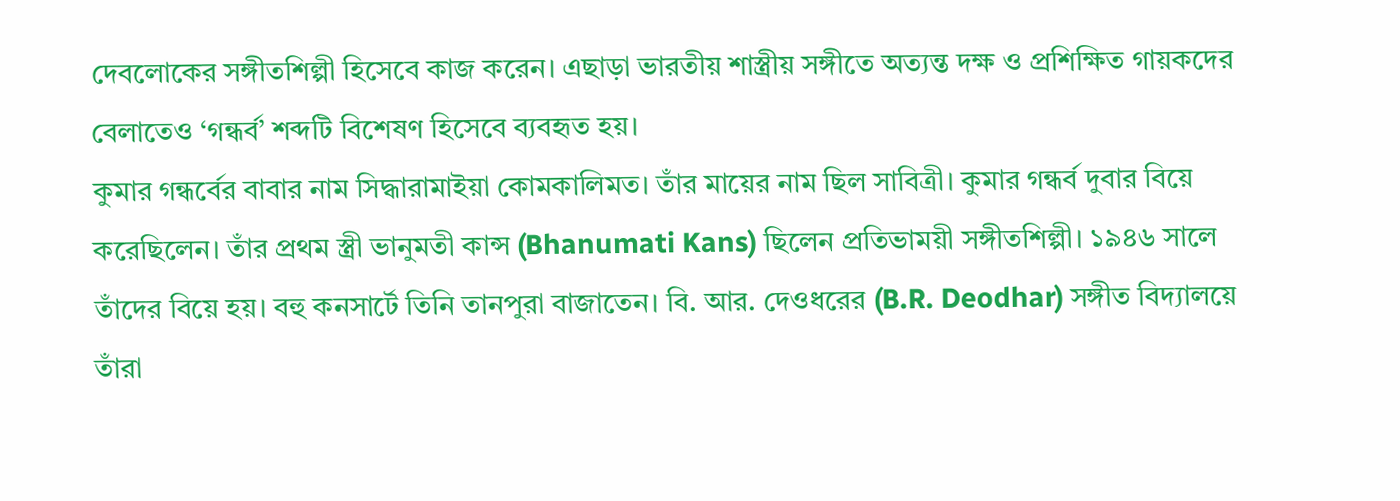দেবলোকের সঙ্গীতশিল্পী হিসেবে কাজ করেন। এছাড়া ভারতীয় শাস্ত্রীয় সঙ্গীতে অত্যন্ত দক্ষ ও প্রশিক্ষিত গায়কদের বেলাতেও ‘গন্ধর্ব’ শব্দটি বিশেষণ হিসেবে ব্যবহৃত হয়।
কুমার গন্ধর্বের বাবার নাম সিদ্ধারামাইয়া কোমকালিমত। তাঁর মায়ের নাম ছিল সাবিত্রী। কুমার গন্ধর্ব দুবার বিয়ে করেছিলেন। তাঁর প্রথম স্ত্রী ভানুমতী কান্স (Bhanumati Kans) ছিলেন প্রতিভাময়ী সঙ্গীতশিল্পী। ১৯৪৬ সালে তাঁদের বিয়ে হয়। বহু কনসার্টে তিনি তানপুরা বাজাতেন। বি. আর. দেওধরের (B.R. Deodhar) সঙ্গীত বিদ্যালয়ে তাঁরা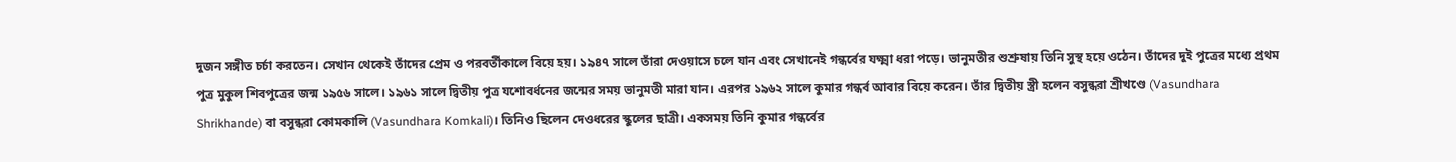দুজন সঙ্গীত চর্চা করতেন। সেখান থেকেই তাঁদের প্রেম ও পরবর্তীকালে বিয়ে হয়। ১৯৪৭ সালে তাঁরা দেওয়াসে চলে যান এবং সেখানেই গন্ধর্বের যক্ষ্মা ধরা পড়ে। ভানুমতীর শুশ্রুষায় তিনি সুস্থ হয়ে ওঠেন। তাঁদের দুই পুত্রের মধ্যে প্রথম পুত্র মুকুল শিবপুত্রের জন্ম ১৯৫৬ সালে। ১৯৬১ সালে দ্বিতীয় পুত্র যশোবর্ধনের জন্মের সময় ভানুমতী মারা যান। এরপর ১৯৬২ সালে কুমার গন্ধর্ব আবার বিয়ে করেন। তাঁর দ্বিতীয় স্ত্রী হলেন বসুন্ধরা শ্রীখণ্ডে (Vasundhara Shrikhande) বা বসুন্ধরা কোমকালি (Vasundhara Komkali)। তিনিও ছিলেন দেওধরের স্কুলের ছাত্রী। একসময় তিনি কুমার গন্ধর্বের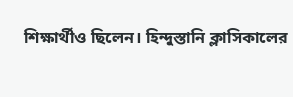শিক্ষার্থীও ছিলেন। হিন্দুস্তানি ক্লাসিকালের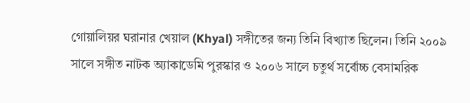গোয়ালিয়র ঘরানার খেয়াল (Khyal) সঙ্গীতের জন্য তিনি বিখ্যাত ছিলেন। তিনি ২০০৯ সালে সঙ্গীত নাটক অ্যাকাডেমি পুরস্কার ও ২০০৬ সালে চতুর্থ সর্বোচ্চ বেসামরিক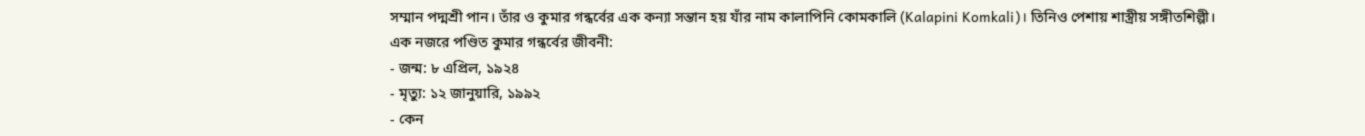সম্মান পদ্মশ্রী পান। তাঁর ও কুমার গন্ধর্বের এক কন্যা সন্তান হয় যাঁর নাম কালাপিনি কোমকালি (Kalapini Komkali)। তিনিও পেশায় শাস্ত্রীয় সঙ্গীতশিল্পী।
এক নজরে পণ্ডিত কুমার গন্ধর্বের জীবনী:
- জন্ম: ৮ এপ্রিল, ১৯২৪
- মৃত্যু: ১২ জানুয়ারি, ১৯৯২
- কেন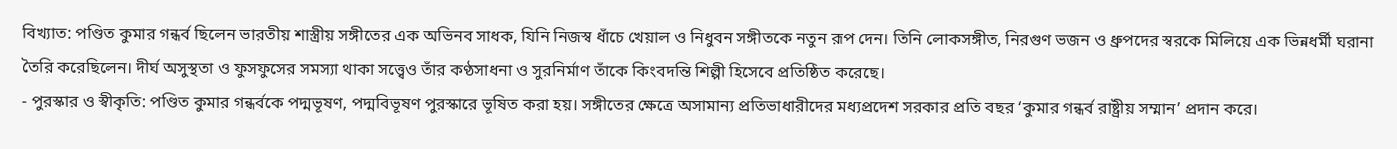বিখ্যাত: পণ্ডিত কুমার গন্ধর্ব ছিলেন ভারতীয় শাস্ত্রীয় সঙ্গীতের এক অভিনব সাধক, যিনি নিজস্ব ধাঁচে খেয়াল ও নিধুবন সঙ্গীতকে নতুন রূপ দেন। তিনি লোকসঙ্গীত, নিরগুণ ভজন ও ধ্রুপদের স্বরকে মিলিয়ে এক ভিন্নধর্মী ঘরানা তৈরি করেছিলেন। দীর্ঘ অসুস্থতা ও ফুসফুসের সমস্যা থাকা সত্ত্বেও তাঁর কণ্ঠসাধনা ও সুরনির্মাণ তাঁকে কিংবদন্তি শিল্পী হিসেবে প্রতিষ্ঠিত করেছে।
- পুরস্কার ও স্বীকৃতি: পণ্ডিত কুমার গন্ধর্বকে পদ্মভূষণ, পদ্মবিভূষণ পুরস্কারে ভূষিত করা হয়। সঙ্গীতের ক্ষেত্রে অসামান্য প্রতিভাধারীদের মধ্যপ্রদেশ সরকার প্রতি বছর ‘কুমার গন্ধর্ব রাষ্ট্রীয় সম্মান’ প্রদান করে।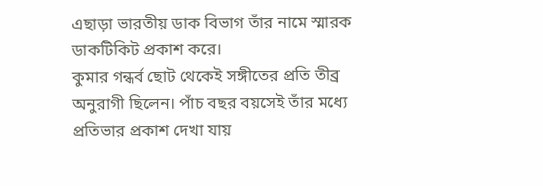এছাড়া ভারতীয় ডাক বিভাগ তাঁর নামে স্মারক ডাকটিকিট প্রকাশ করে।
কুমার গন্ধর্ব ছোট থেকেই সঙ্গীতের প্রতি তীব্র অনুরাগী ছিলেন। পাঁচ বছর বয়সেই তাঁর মধ্যে প্রতিভার প্রকাশ দেখা যায়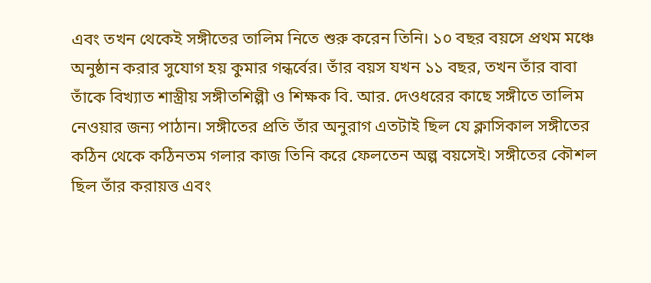এবং তখন থেকেই সঙ্গীতের তালিম নিতে শুরু করেন তিনি। ১০ বছর বয়সে প্রথম মঞ্চে অনুষ্ঠান করার সুযোগ হয় কুমার গন্ধর্বের। তাঁর বয়স যখন ১১ বছর, তখন তাঁর বাবা তাঁকে বিখ্যাত শাস্ত্রীয় সঙ্গীতশিল্পী ও শিক্ষক বি. আর. দেওধরের কাছে সঙ্গীতে তালিম নেওয়ার জন্য পাঠান। সঙ্গীতের প্রতি তাঁর অনুরাগ এতটাই ছিল যে ক্লাসিকাল সঙ্গীতের কঠিন থেকে কঠিনতম গলার কাজ তিনি করে ফেলতেন অল্প বয়সেই। সঙ্গীতের কৌশল ছিল তাঁর করায়ত্ত এবং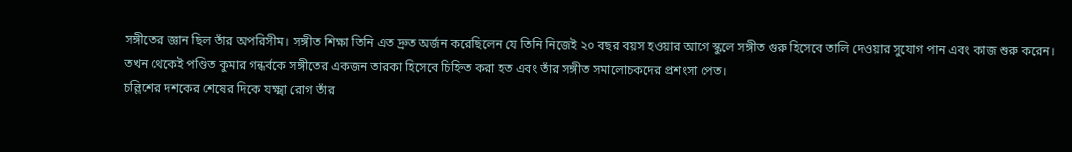সঙ্গীতের জ্ঞান ছিল তাঁর অপরিসীম। সঙ্গীত শিক্ষা তিনি এত দ্রুত অর্জন করেছিলেন যে তিনি নিজেই ২০ বছর বয়স হওয়ার আগে স্কুলে সঙ্গীত গুরু হিসেবে তালি দেওয়ার সুযোগ পান এবং কাজ শুরু করেন। তখন থেকেই পণ্ডিত কুমার গন্ধর্বকে সঙ্গীতের একজন তারকা হিসেবে চিহ্নিত করা হত এবং তাঁর সঙ্গীত সমালোচকদের প্রশংসা পেত।
চল্লিশের দশকের শেষের দিকে যক্ষ্মা রোগ তাঁর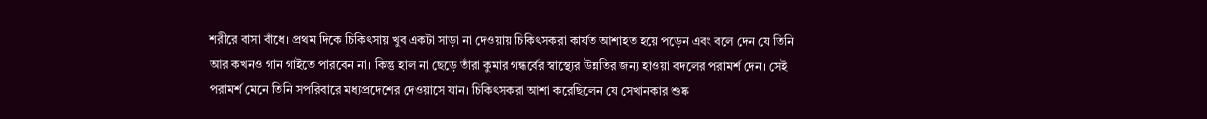শরীরে বাসা বাঁধে। প্রথম দিকে চিকিৎসায় খুব একটা সাড়া না দেওয়ায় চিকিৎসকরা কার্যত আশাহত হয়ে পড়েন এবং বলে দেন যে তিনি আর কখনও গান গাইতে পারবেন না। কিন্তু হাল না ছেড়ে তাঁরা কুমার গন্ধর্বের স্বাস্থ্যের উন্নতির জন্য হাওয়া বদলের পরামর্শ দেন। সেই পরামর্শ মেনে তিনি সপরিবারে মধ্যপ্রদেশের দেওয়াসে যান। চিকিৎসকরা আশা করেছিলেন যে সেখানকার শুষ্ক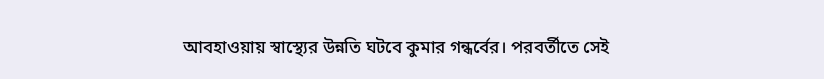আবহাওয়ায় স্বাস্থ্যের উন্নতি ঘটবে কুমার গন্ধর্বের। পরবর্তীতে সেই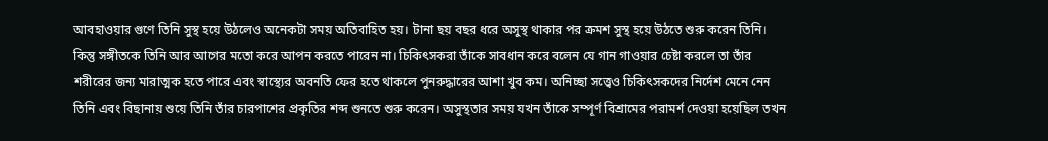আবহাওয়ার গুণে তিনি সুস্থ হয়ে উঠলেও অনেকটা সময় অতিবাহিত হয়। টানা ছয় বছর ধরে অসুস্থ থাকার পর ক্রমশ সুস্থ হয়ে উঠতে শুরু করেন তিনি। কিন্তু সঙ্গীতকে তিনি আর আগের মতো করে আপন করতে পারেন না। চিকিৎসকরা তাঁকে সাবধান করে বলেন যে গান গাওয়ার চেষ্টা করলে তা তাঁর শরীরের জন্য মারাত্মক হতে পারে এবং স্বাস্থ্যের অবনতি ফের হতে থাকলে পুনরুদ্ধারের আশা খুব কম। অনিচ্ছা সত্ত্বেও চিকিৎসকদের নির্দেশ মেনে নেন তিনি এবং বিছানায় শুয়ে তিনি তাঁর চারপাশের প্রকৃতির শব্দ শুনতে শুরু করেন। অসুস্থতার সময় যখন তাঁকে সম্পূর্ণ বিশ্রামের পরামর্শ দেওয়া হয়েছিল তখন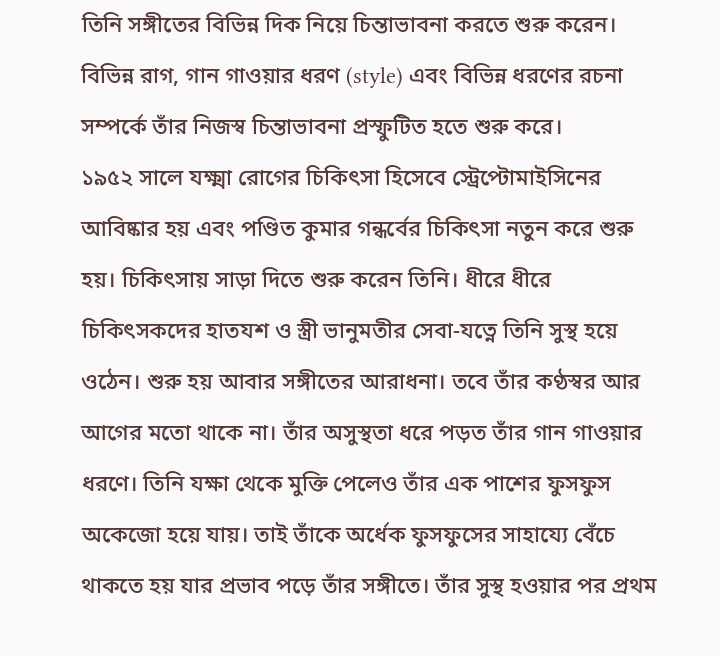তিনি সঙ্গীতের বিভিন্ন দিক নিয়ে চিন্তাভাবনা করতে শুরু করেন। বিভিন্ন রাগ, গান গাওয়ার ধরণ (style) এবং বিভিন্ন ধরণের রচনা সম্পর্কে তাঁর নিজস্ব চিন্তাভাবনা প্রস্ফুটিত হতে শুরু করে।
১৯৫২ সালে যক্ষ্মা রোগের চিকিৎসা হিসেবে স্ট্রেপ্টোমাইসিনের আবিষ্কার হয় এবং পণ্ডিত কুমার গন্ধর্বের চিকিৎসা নতুন করে শুরু হয়। চিকিৎসায় সাড়া দিতে শুরু করেন তিনি। ধীরে ধীরে চিকিৎসকদের হাতযশ ও স্ত্রী ভানুমতীর সেবা-যত্নে তিনি সুস্থ হয়ে ওঠেন। শুরু হয় আবার সঙ্গীতের আরাধনা। তবে তাঁর কণ্ঠস্বর আর আগের মতো থাকে না। তাঁর অসুস্থতা ধরে পড়ত তাঁর গান গাওয়ার ধরণে। তিনি যক্ষা থেকে মুক্তি পেলেও তাঁর এক পাশের ফুসফুস অকেজো হয়ে যায়। তাই তাঁকে অর্ধেক ফুসফুসের সাহায্যে বেঁচে থাকতে হয় যার প্রভাব পড়ে তাঁর সঙ্গীতে। তাঁর সুস্থ হওয়ার পর প্রথম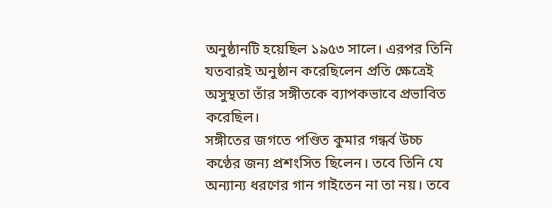অনুষ্ঠানটি হয়েছিল ১৯৫৩ সালে। এরপর তিনি যতবারই অনুষ্ঠান করেছিলেন প্রতি ক্ষেত্রেই অসুস্থতা তাঁর সঙ্গীতকে ব্যাপকভাবে প্রভাবিত করেছিল।
সঙ্গীতের জগতে পণ্ডিত কুমার গন্ধর্ব উচ্চ কণ্ঠের জন্য প্রশংসিত ছিলেন। তবে তিনি যে অন্যান্য ধরণের গান গাইতেন না তা নয়। তবে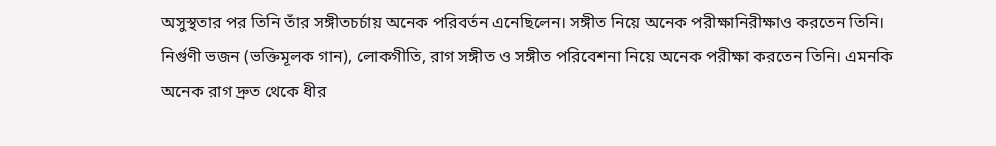অসুস্থতার পর তিনি তাঁর সঙ্গীতচর্চায় অনেক পরিবর্তন এনেছিলেন। সঙ্গীত নিয়ে অনেক পরীক্ষানিরীক্ষাও করতেন তিনি। নির্গুণী ভজন (ভক্তিমূলক গান), লোকগীতি, রাগ সঙ্গীত ও সঙ্গীত পরিবেশনা নিয়ে অনেক পরীক্ষা করতেন তিনি। এমনকি অনেক রাগ দ্রুত থেকে ধীর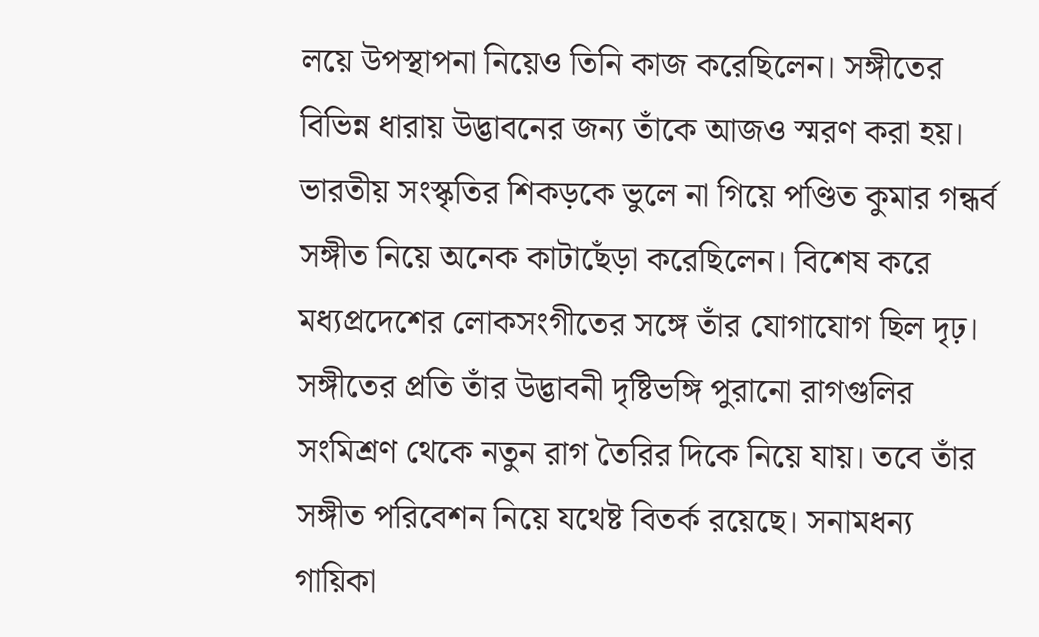লয়ে উপস্থাপনা নিয়েও তিনি কাজ করেছিলেন। সঙ্গীতের বিভিন্ন ধারায় উদ্ভাবনের জন্য তাঁকে আজও স্মরণ করা হয়। ভারতীয় সংস্কৃতির শিকড়কে ভুলে না গিয়ে পণ্ডিত কুমার গন্ধর্ব সঙ্গীত নিয়ে অনেক কাটাছেঁড়া করেছিলেন। বিশেষ করে মধ্যপ্রদেশের লোকসংগীতের সঙ্গে তাঁর যোগাযোগ ছিল দৃঢ়। সঙ্গীতের প্রতি তাঁর উদ্ভাবনী দৃষ্টিভঙ্গি পুরানো রাগগুলির সংমিশ্রণ থেকে নতুন রাগ তৈরির দিকে নিয়ে যায়। তবে তাঁর সঙ্গীত পরিবেশন নিয়ে যথেষ্ট বিতর্ক রয়েছে। সনামধন্য গায়িকা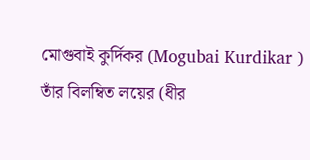মোগুবাই কুর্দিকর (Mogubai Kurdikar ) তাঁর বিলম্বিত লয়ের (ধীর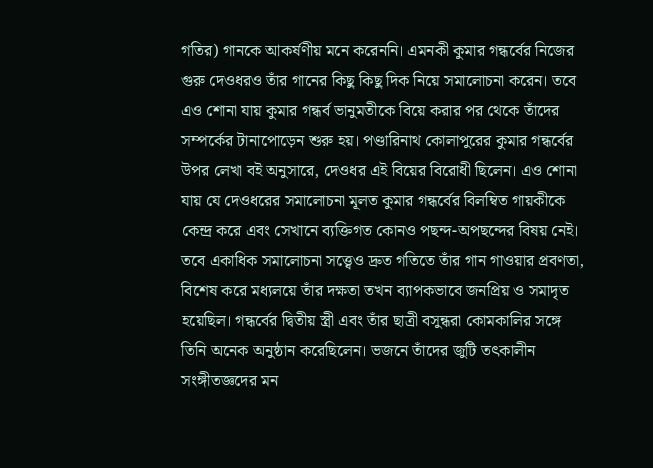গতির) গানকে আকর্ষণীয় মনে করেননি। এমনকী কুমার গন্ধর্বের নিজের গুরু দেওধরও তাঁর গানের কিছু কিছু দিক নিয়ে সমালোচনা করেন। তবে এও শোনা যায় কুমার গন্ধর্ব ভানুমতীকে বিয়ে করার পর থেকে তাঁদের সম্পর্কের টানাপোড়েন শুরু হয়। পণ্ডারিনাথ কোলাপুরের কুমার গন্ধর্বের উপর লেখা বই অনুসারে, দেওধর এই বিয়ের বিরোধী ছিলেন। এও শোনা যায় যে দেওধরের সমালোচনা মূলত কুমার গন্ধর্বের বিলম্বিত গায়কীকে কেন্দ্র করে এবং সেখানে ব্যক্তিগত কোনও পছন্দ-অপছন্দের বিষয় নেই।
তবে একাধিক সমালোচনা সত্ত্বেও দ্রুত গতিতে তাঁর গান গাওয়ার প্রবণতা, বিশেষ করে মধ্যলয়ে তাঁর দক্ষতা তখন ব্যাপকভাবে জনপ্রিয় ও সমাদৃত হয়েছিল। গন্ধর্বের দ্বিতীয় স্ত্রী এবং তাঁর ছাত্রী বসুন্ধরা কোমকালির সঙ্গে তিনি অনেক অনুষ্ঠান করেছিলেন। ভজনে তাঁদের জুটি তৎকালীন সংঙ্গীতজ্ঞদের মন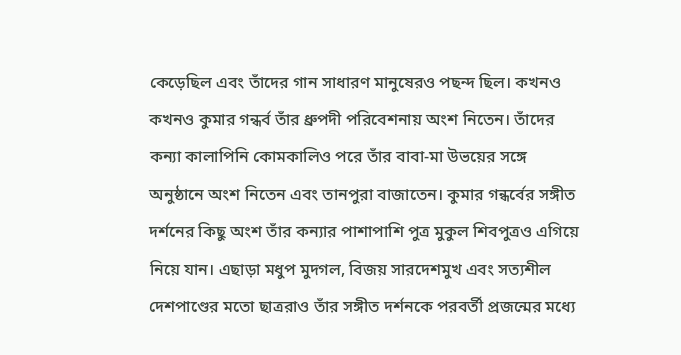কেড়েছিল এবং তাঁদের গান সাধারণ মানুষেরও পছন্দ ছিল। কখনও কখনও কুমার গন্ধর্ব তাঁর ধ্রুপদী পরিবেশনায় অংশ নিতেন। তাঁদের কন্যা কালাপিনি কোমকালিও পরে তাঁর বাবা-মা উভয়ের সঙ্গে অনুষ্ঠানে অংশ নিতেন এবং তানপুরা বাজাতেন। কুমার গন্ধর্বের সঙ্গীত দর্শনের কিছু অংশ তাঁর কন্যার পাশাপাশি পুত্র মুকুল শিবপুত্রও এগিয়ে নিয়ে যান। এছাড়া মধুপ মুদগল, বিজয় সারদেশমুখ এবং সত্যশীল দেশপাণ্ডের মতো ছাত্ররাও তাঁর সঙ্গীত দর্শনকে পরবর্তী প্রজন্মের মধ্যে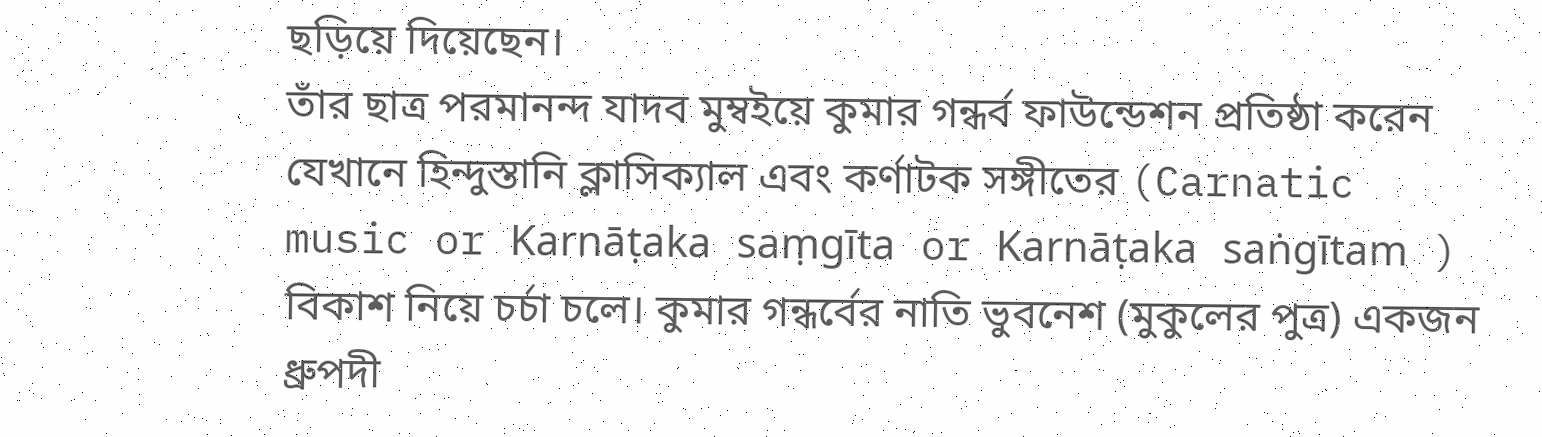ছড়িয়ে দিয়েছেন।
তাঁর ছাত্র পরমানন্দ যাদব মুম্বইয়ে কুমার গন্ধর্ব ফাউন্ডেশন প্রতিষ্ঠা করেন যেখানে হিন্দুস্তানি ক্লাসিক্যাল এবং কর্ণাটক সঙ্গীতের (Carnatic music or Karnāṭaka saṃgīta or Karnāṭaka saṅgītam ) বিকাশ নিয়ে চর্চা চলে। কুমার গন্ধর্বের নাতি ভুবনেশ (মুকুলের পুত্র) একজন ধ্রুপদী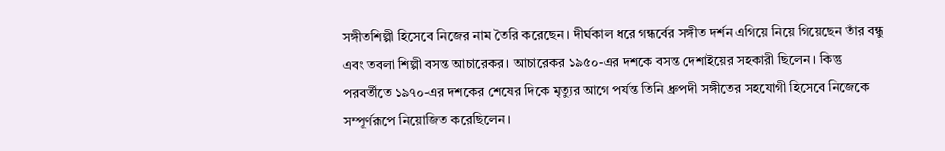সঙ্গীতশিল্পী হিসেবে নিজের নাম তৈরি করেছেন। দীর্ঘকাল ধরে গন্ধর্বের সঙ্গীত দর্শন এগিয়ে নিয়ে গিয়েছেন তাঁর বন্ধু এবং তবলা শিল্পী বসন্ত আচারেকর। আচারেকর ১৯৫০-এর দশকে বসন্ত দেশাইয়ের সহকারী ছিলেন। কিন্তু পরবর্তীতে ১৯৭০-এর দশকের শেষের দিকে মৃত্যুর আগে পর্যন্ত তিনি ধ্রুপদী সঙ্গীতের সহযোগী হিসেবে নিজেকে সম্পূর্ণরূপে নিয়োজিত করেছিলেন।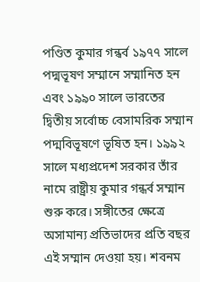পণ্ডিত কুমার গন্ধর্ব ১৯৭৭ সালে পদ্মভূষণ সম্মানে সম্মানিত হন এবং ১৯৯০ সালে ভারতের দ্বিতীয় সর্বোচ্চ বেসামরিক সম্মান পদ্মবিভূষণে ভূষিত হন। ১৯৯২ সালে মধ্যপ্রদেশ সরকার তাঁর নামে রাষ্ট্রীয় কুমার গন্ধর্ব সম্মান শুরু করে। সঙ্গীতের ক্ষেত্রে অসামান্য প্রতিভাদের প্রতি বছর এই সম্মান দেওয়া হয়। শবনম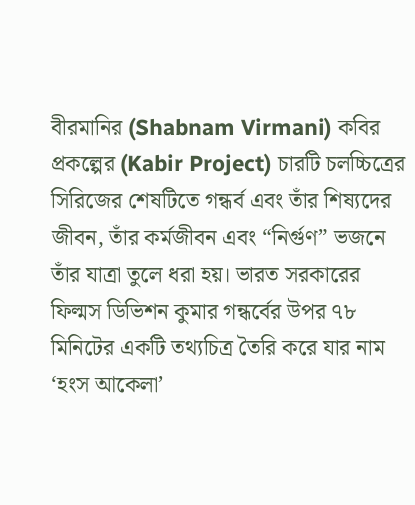বীরমানির (Shabnam Virmani) কবির প্রকল্পের (Kabir Project) চারটি চলচ্চিত্রের সিরিজের শেষটিতে গন্ধর্ব এবং তাঁর শিষ্যদের জীবন, তাঁর কর্মজীবন এবং “নির্গুণ” ভজনে তাঁর যাত্রা তুলে ধরা হয়। ভারত সরকারের ফিল্মস ডিভিশন কুমার গন্ধর্বের উপর ৭৮ মিনিটের একটি তথ্যচিত্র তৈরি করে যার নাম ‘হংস আকেলা’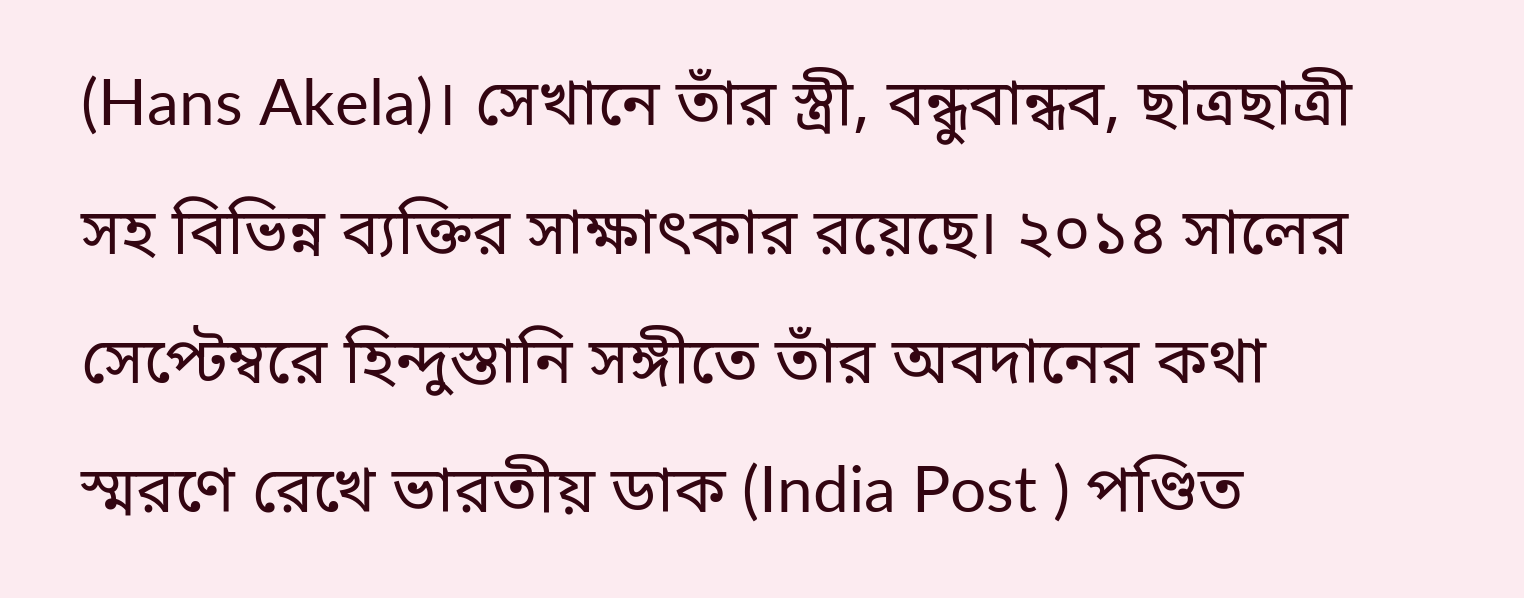(Hans Akela)। সেখানে তাঁর স্ত্রী, বন্ধুবান্ধব, ছাত্রছাত্রী সহ বিভিন্ন ব্যক্তির সাক্ষাৎকার রয়েছে। ২০১৪ সালের সেপ্টেম্বরে হিন্দুস্তানি সঙ্গীতে তাঁর অবদানের কথা স্মরণে রেখে ভারতীয় ডাক (India Post ) পণ্ডিত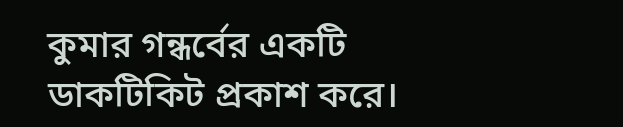কুমার গন্ধর্বের একটি ডাকটিকিট প্রকাশ করে।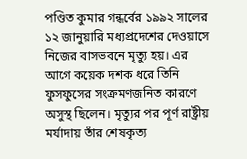পণ্ডিত কুমার গন্ধর্বের ১৯৯২ সালের ১২ জানুয়ারি মধ্যপ্রদেশের দেওয়াসে নিজের বাসভবনে মৃত্যু হয়। এর আগে কয়েক দশক ধরে তিনি ফুসফুসের সংক্রমণজনিত কারণে অসুস্থ ছিলেন। মৃত্যুর পর পূর্ণ রাষ্ট্রীয় মর্যাদায় তাঁর শেষকৃত্য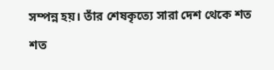সম্পন্ন হয়। তাঁর শেষকৃত্যে সারা দেশ থেকে শত শত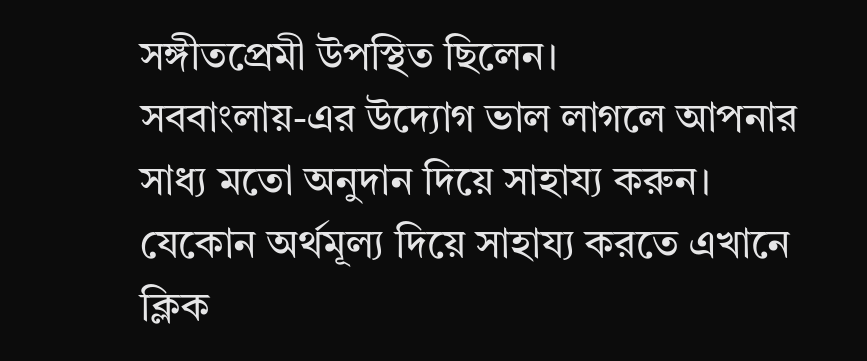সঙ্গীতপ্রেমী উপস্থিত ছিলেন।
সববাংলায়-এর উদ্যোগ ভাল লাগলে আপনার সাধ্য মতো অনুদান দিয়ে সাহায্য করুন। যেকোন অর্থমূল্য দিয়ে সাহায্য করতে এখানে ক্লিক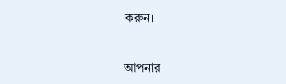করুন।


আপনার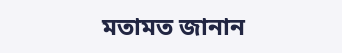মতামত জানান